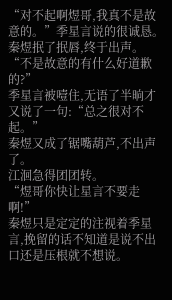“对不起啊煜哥,我真不是故意的。”季星言说的很诚恳。
秦煜抿了抿唇,终于出声。
“不是故意的有什么好道歉的?”
季星言被噎住,无语了半晌才又说了一句:“总之很对不起。”
秦煜又成了锯嘴葫芦,不出声了。
江洄急得团团转。
“煜哥你快让星言不要走啊!”
秦煜只是定定的注视着季星言,挽留的话不知道是说不出口还是压根就不想说。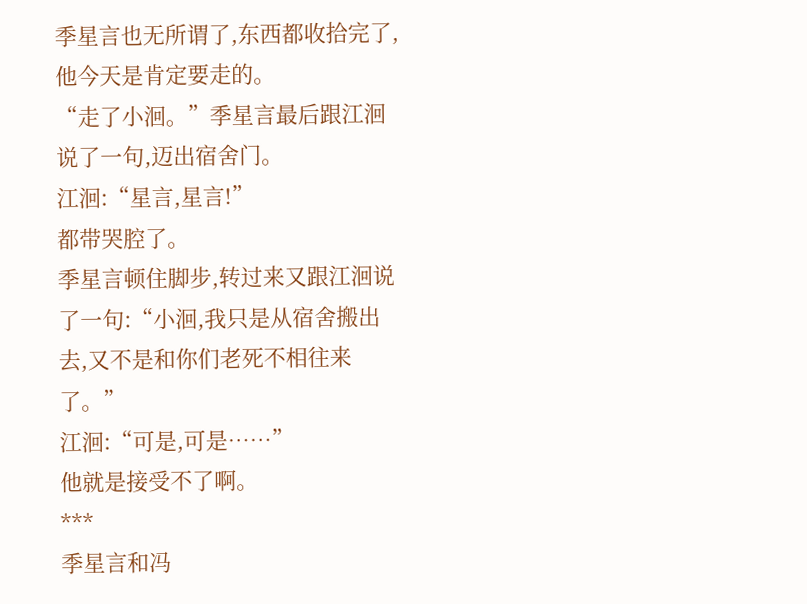季星言也无所谓了,东西都收拾完了,他今天是肯定要走的。
“走了小洄。”季星言最后跟江洄说了一句,迈出宿舍门。
江洄:“星言,星言!”
都带哭腔了。
季星言顿住脚步,转过来又跟江洄说了一句:“小洄,我只是从宿舍搬出去,又不是和你们老死不相往来了。”
江洄:“可是,可是……”
他就是接受不了啊。
***
季星言和冯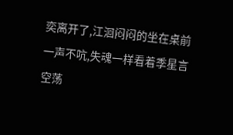奕离开了,江洄闷闷的坐在桌前一声不吭,失魂一样看着季星言空荡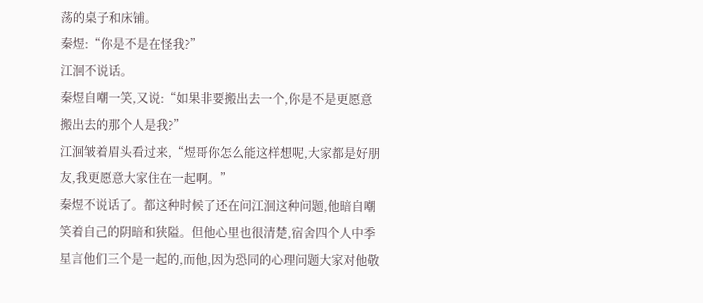荡的桌子和床铺。
秦煜:“你是不是在怪我?”
江洄不说话。
秦煜自嘲一笑,又说:“如果非要搬出去一个,你是不是更愿意搬出去的那个人是我?”
江洄皱着眉头看过来,“煜哥你怎么能这样想呢,大家都是好朋友,我更愿意大家住在一起啊。”
秦煜不说话了。都这种时候了还在问江洄这种问题,他暗自嘲笑着自己的阴暗和狭隘。但他心里也很清楚,宿舍四个人中季星言他们三个是一起的,而他,因为恐同的心理问题大家对他敬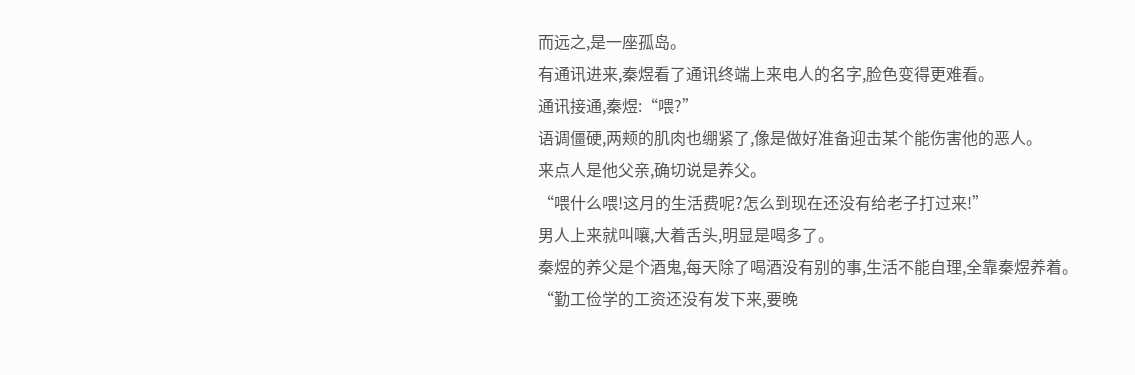而远之,是一座孤岛。
有通讯进来,秦煜看了通讯终端上来电人的名字,脸色变得更难看。
通讯接通,秦煜:“喂?”
语调僵硬,两颊的肌肉也绷紧了,像是做好准备迎击某个能伤害他的恶人。
来点人是他父亲,确切说是养父。
“喂什么喂!这月的生活费呢?怎么到现在还没有给老子打过来!”
男人上来就叫嚷,大着舌头,明显是喝多了。
秦煜的养父是个酒鬼,每天除了喝酒没有别的事,生活不能自理,全靠秦煜养着。
“勤工俭学的工资还没有发下来,要晚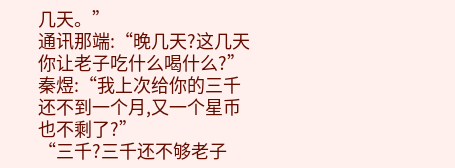几天。”
通讯那端:“晚几天?这几天你让老子吃什么喝什么?”
秦煜:“我上次给你的三千还不到一个月,又一个星币也不剩了?”
“三千?三千还不够老子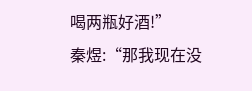喝两瓶好酒!”
秦煜:“那我现在没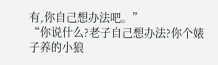有,你自己想办法吧。”
“你说什么?老子自己想办法?你个婊子养的小狼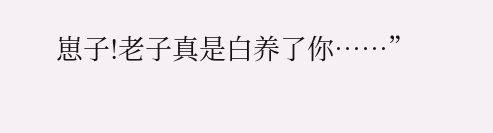崽子!老子真是白养了你……”